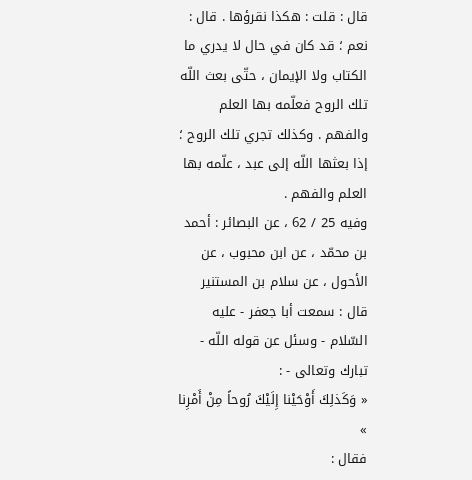قال : قلت : هكذا نقرؤها . قال : نعم ؛ قد كان في حال لا يدري ما الكتاب ولا الإيمان ، حتّى بعث اللّه تلك الروح فعلّمه بها العلم والفهم . وكذلك تجري تلك الروح ؛ إذا بعثها اللّه إلى عبد ، علّمه بها العلم والفهم .
وفيه 25 / 62 ، عن البصائر : أحمد بن محمّد ، عن ابن محبوب ، عن الأحول ، عن سلام بن المستنير قال : سمعت أبا جعفر - عليه السّلام - وسئل عن قوله اللّه - تبارك وتعالى - :
« وَكَذلِكَ أَوْحَيْنا إِلَيْكَ رُوحاً مِنْ أَمْرِنا »
فقال :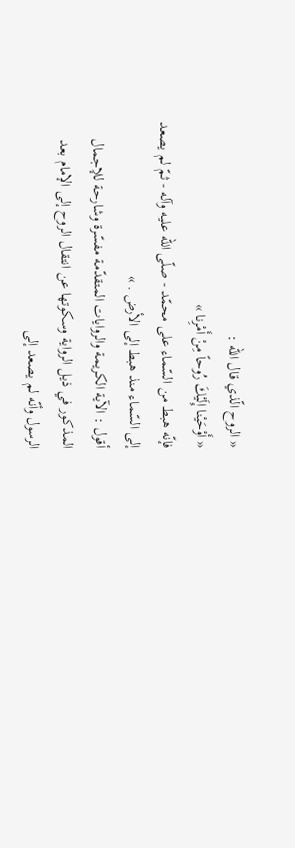« الروح الّذي قال اللّه :
« أَوْحَيْنا إِلَيْكَ رُوحاً مِنْ أَمْرِنا »
فإنّه هبط من السّماء على محمّد - صلّى اللّه عليه وآله - ثمّ لم يصعد إلى السّماء منذ هبط إلى الأرض . »
أقول : الآية الكريمة والروايات المتقدّمة مفسّرة وشارحة للإجمال المذكور في ذيل الرواية وسكوتها عن انتقال الروح إلى الإمام بعد الرسول وأنّه لم يصعد إلى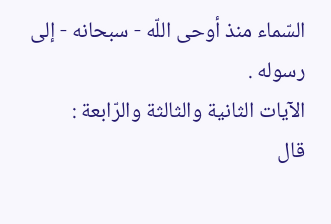السّماء منذ أوحى اللّه - سبحانه - إلى رسوله .
الآيات الثانية والثالثة والرّابعة :
قال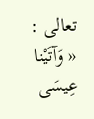تعالى :
« وَآتَيْنا عِيسَى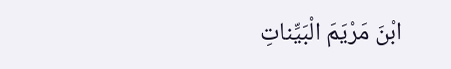ابْنَ مَرْيَمَ الْبَيِّناتِ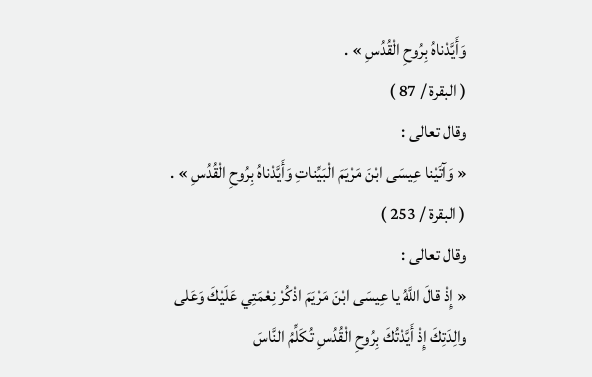وَأَيَّدْناهُ بِرُوحِ الْقُدُسِ » .
( البقرة / 87 )
وقال تعالى :
« وَآتَيْنا عِيسَى ابْنَ مَرْيَمَ الْبَيِّناتِ وَأَيَّدْناهُ بِرُوحِ الْقُدُسِ » .
( البقرة / 253 )
وقال تعالى :
« إِذْ قالَ اللَّهُ يا عِيسَى ابْنَ مَرْيَمَ اذْكُرْ نِعْمَتِي عَلَيْكَ وَعَلى والِدَتِكَ إِذْ أَيَّدْتُكَ بِرُوحِ الْقُدُسِ تُكَلِّمُ النَّاسَ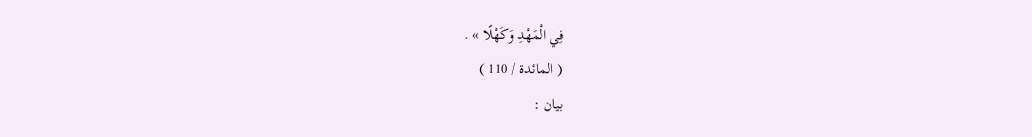فِي الْمَهْدِ وَكَهْلًا » .
( المائدة / 110 )
بيان :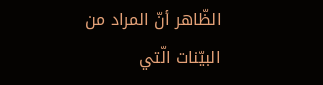الظّاهر أنّ المراد من البيّنات الّتي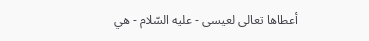أعطاها تعالى لعيسى - عليه السّلام - هي